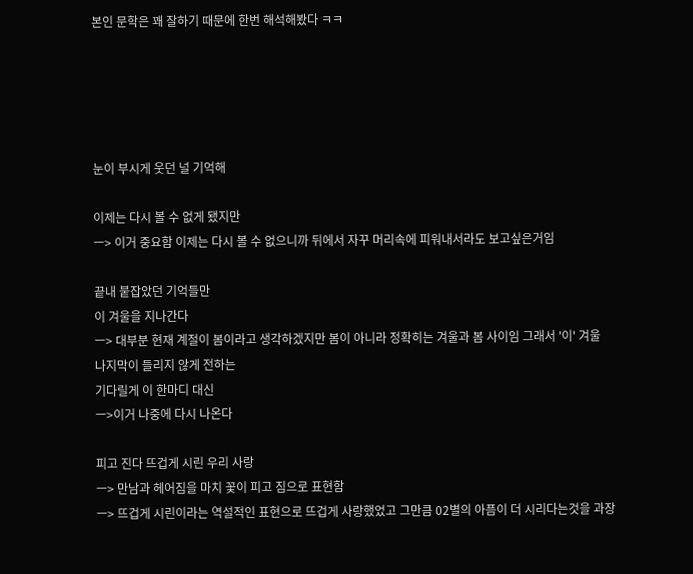본인 문학은 꽤 잘하기 때문에 한번 해석해봤다 ㅋㅋ





눈이 부시게 웃던 널 기억해

이제는 다시 볼 수 없게 됐지만
ㅡ> 이거 중요함 이제는 다시 볼 수 없으니까 뒤에서 자꾸 머리속에 피워내서라도 보고싶은거임

끝내 붙잡았던 기억들만
이 겨울을 지나간다
ㅡ> 대부분 현재 계절이 봄이라고 생각하겠지만 봄이 아니라 정확히는 겨울과 봄 사이임 그래서 '이' 겨울
나지막이 들리지 않게 전하는
기다릴게 이 한마디 대신
ㅡ>이거 나중에 다시 나온다

피고 진다 뜨겁게 시린 우리 사랑
ㅡ> 만남과 헤어짐을 마치 꽃이 피고 짐으로 표현함
ㅡ> 뜨겁게 시린이라는 역설적인 표현으로 뜨겁게 사랑했었고 그만큼 02별의 아픔이 더 시리다는것을 과장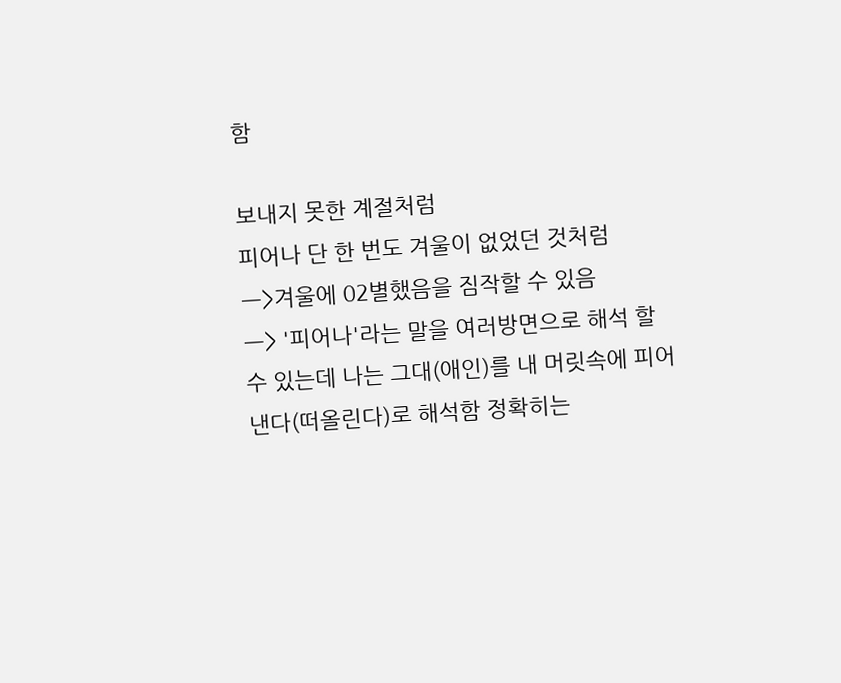함

보내지 못한 계절처럼
피어나 단 한 번도 겨울이 없었던 것처럼
ㅡ>겨울에 02별했음을 짐작할 수 있음
ㅡ> '피어나'라는 말을 여러방면으로 해석 할 수 있는데 나는 그대(애인)를 내 머릿속에 피어낸다(떠올린다)로 해석함 정확히는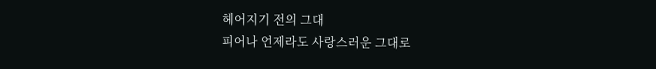헤어지기 전의 그대
피어나 언제라도 사랑스러운 그대로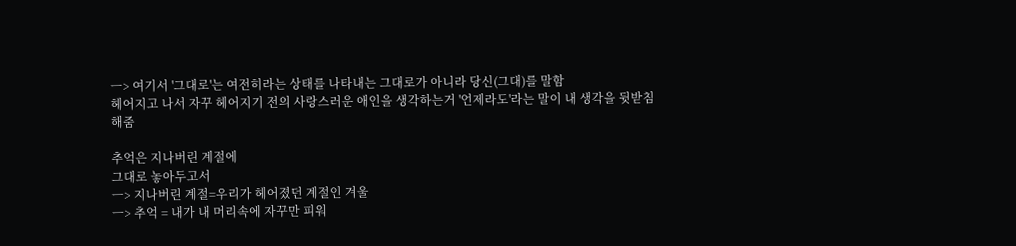ㅡ> 여기서 '그대로'는 여전히라는 상태를 나타내는 그대로가 아니라 당신(그대)를 말함
헤어지고 나서 자꾸 헤어지기 전의 사랑스러운 애인을 생각하는거 '언제라도'라는 말이 내 생각을 뒷받침 해줌

추억은 지나버린 계절에
그대로 놓아두고서
ㅡ> 지나버린 계절=우리가 헤어졌던 계절인 겨울
ㅡ> 추억 = 내가 내 머리속에 자꾸만 피워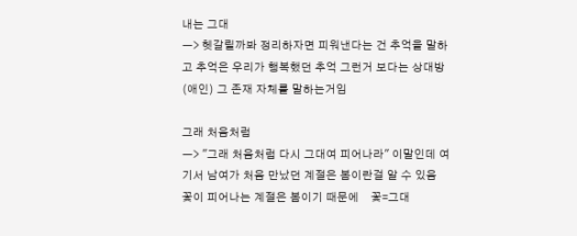내는 그대
ㅡ> 헷갈릴까봐 정리하자면 피워낸다는 건 추억을 말하고 추억은 우리가 행복했던 추억 그런거 보다는 상대방(애인) 그 존재 자체를 말하는거임

그래 처음처럼
ㅡ> "그래 처음처럼 다시 그대여 피어나라" 이말인데 여기서 남여가 처음 만났던 계절은 봄이란걸 알 수 있음
꽃이 피어나는 계절은 봄이기 때문에    꽃=그대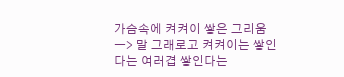가슴속에 켜켜이 쌓은 그리움
ㅡ> 말 그래로고 켜켜이는 쌓인다는 여러겹 쌓인다는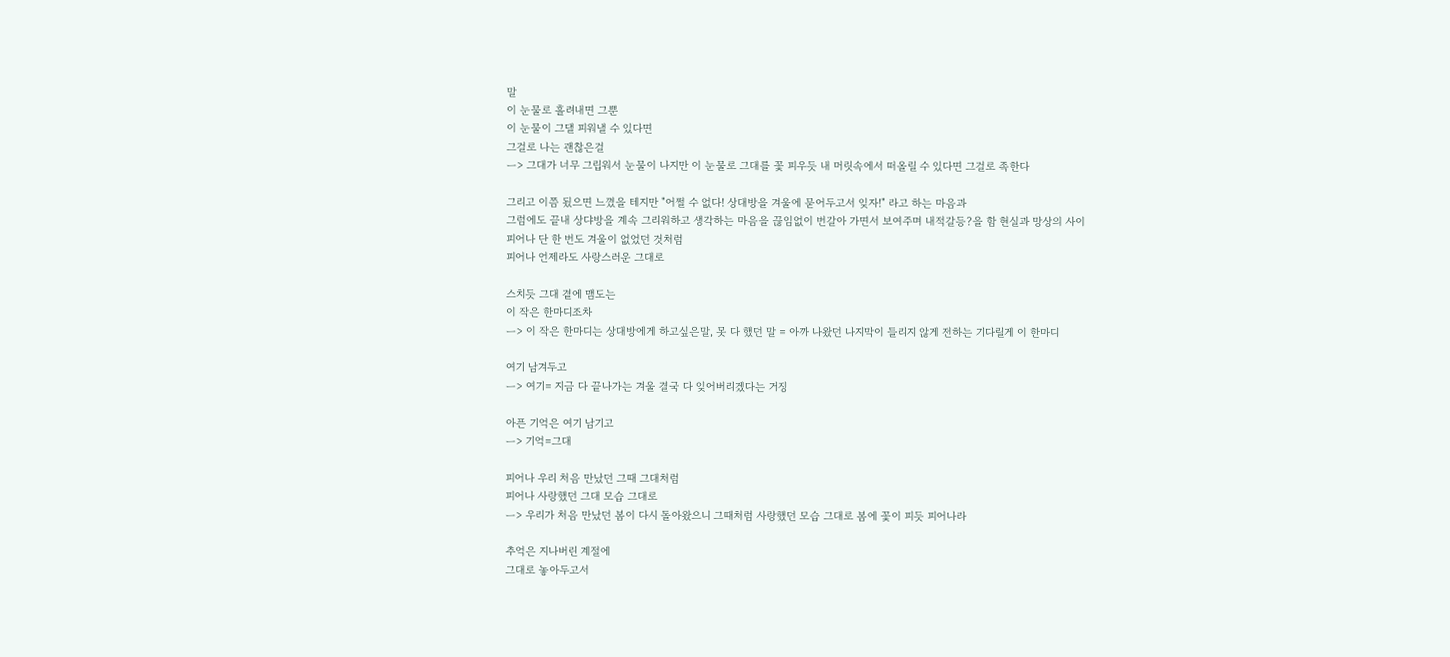말
이 눈물로 흘려내면 그뿐
이 눈물이 그댈 피워낼 수 있다면
그걸로 나는 괜찮은걸
ㅡ> 그대가 너무 그립워서 눈물이 나지만 이 눈물로 그대를 꽃 피우듯 내 머릿속에서 떠올릴 수 있다면 그걸로 족한다

그리고 이쯤 됬으면 느꼈을 테지만 "어쩔 수 없다! 상대방을 겨울에 묻어두고서 잊자!" 라고 하는 마음과
그럼에도 끝내 상댜방을 계속 그리워하고 생각하는 마음을 끊임없이 번갈아 가면서 보여주며 내적갈등?을 함 현실과 망상의 사이
피어나 단 한 번도 겨울이 없었던 것처럼
피어나 언제라도 사랑스러운 그대로

스치듯 그대 곁에 맴도는
이 작은 한마디조차
ㅡ> 이 작은 한마디는 상대방에게 하고싶은말, 못 다 했던 말 = 아까 나왔던 나지막이 들리지 않게 전하는 기다릴게 이 한마디

여기 남겨두고
ㅡ> 여기= 지금 다 끝나가는 겨울 결국 다 잊어버리겠다는 거징

아픈 기억은 여기 남기고
ㅡ> 기억=그대

피어나 우리 처음 만났던 그때 그대처럼
피어나 사랑했던 그대 모습 그대로
ㅡ> 우리가 처음 만났던 봄이 다시 돌아왔으니 그때처럼 사랑했던 모습 그대로 봄에 꽃이 피듯 피어나라

추억은 지나버린 계절에
그대로 놓아두고서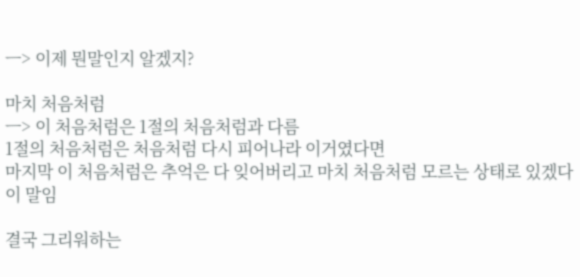ㅡ> 이제 뭔말인지 알겠지?

마치 처음처럼
ㅡ> 이 처음처럼은 1절의 처음처럼과 다름
1절의 처음처럼은 처음처럼 다시 피어나라 이거였다면
마지막 이 처음처럼은 추억은 다 잊어버리고 마치 처음처럼 모르는 상태로 있겠다 이 말임

결국 그리워하는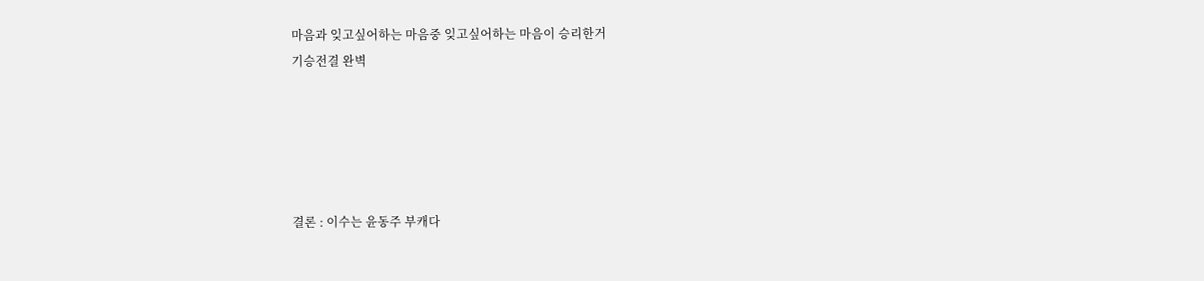마음과 잊고싶어하는 마음중 잊고싶어하는 마음이 승리한거
기승전결 완벽





결론 : 이수는 윤동주 부캐다